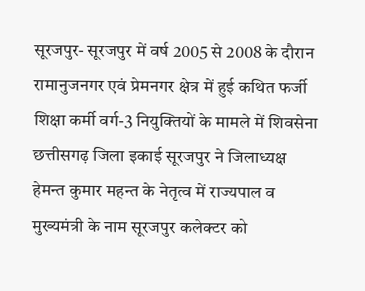सूरजपुर- सूरजपुर में वर्ष 2005 से 2008 के दौरान रामानुजनगर एवं प्रेमनगर क्षेत्र में हुई कथित फर्जी शिक्षा कर्मी वर्ग-3 नियुक्तियों के मामले में शिवसेना छत्तीसगढ़ जिला इकाई सूरजपुर ने जिलाध्यक्ष हेमन्त कुमार महन्त के नेतृत्व में राज्यपाल व मुख्यमंत्री के नाम सूरजपुर कलेक्टर को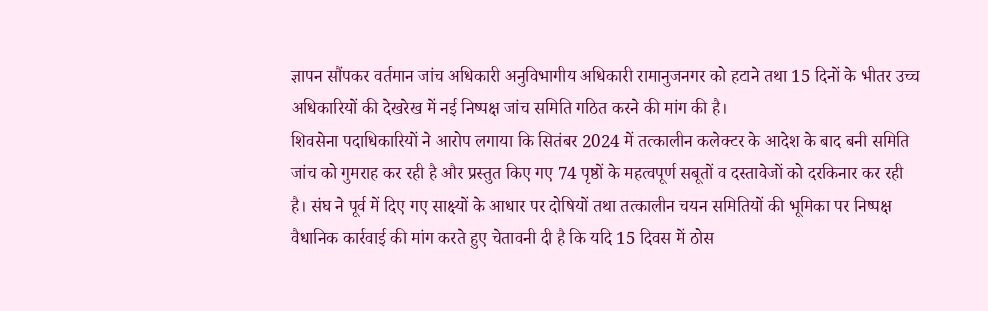ज्ञापन सौंपकर वर्तमान जांच अधिकारी अनुविभागीय अधिकारी रामानुजनगर को हटाने तथा 15 दिनों के भीतर उच्च अधिकारियों की देखरेख में नई निष्पक्ष जांच समिति गठित करने की मांग की है।
शिवसेना पदाधिकारियों ने आरोप लगाया कि सितंबर 2024 में तत्कालीन कलेक्टर के आदेश के बाद बनी समिति जांच को गुमराह कर रही है और प्रस्तुत किए गए 74 पृष्ठों के महत्वपूर्ण सबूतों व दस्तावेजों को दरकिनार कर रही है। संघ ने पूर्व में दिए गए साक्ष्यों के आधार पर दोषियों तथा तत्कालीन चयन समितियों की भूमिका पर निष्पक्ष वैधानिक कार्रवाई की मांग करते हुए चेतावनी दी है कि यदि 15 दिवस में ठोस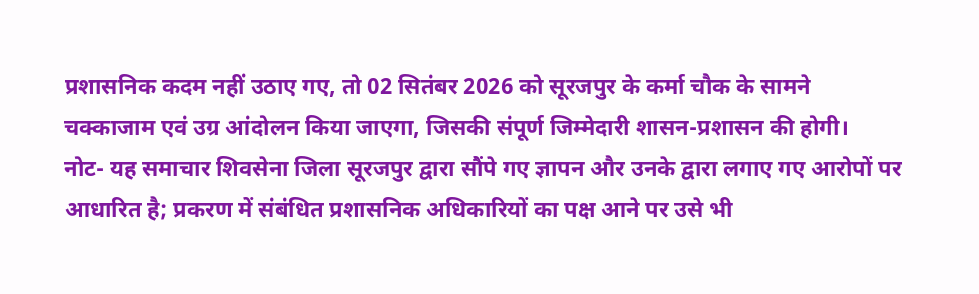प्रशासनिक कदम नहीं उठाए गए, तो 02 सितंबर 2026 को सूरजपुर के कर्मा चौक के सामने चक्काजाम एवं उग्र आंदोलन किया जाएगा, जिसकी संपूर्ण जिम्मेदारी शासन-प्रशासन की होगी।
नोट- यह समाचार शिवसेना जिला सूरजपुर द्वारा सौंपे गए ज्ञापन और उनके द्वारा लगाए गए आरोपों पर आधारित है; प्रकरण में संबंधित प्रशासनिक अधिकारियों का पक्ष आने पर उसे भी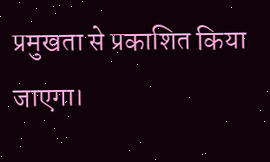प्रमुखता से प्रकाशित किया
जाएगा।